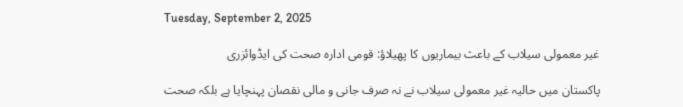Tuesday, September 2, 2025

غیر معمولی سیلاب کے باعث بیماریوں کا پھیلاؤ: قومی ادارہ صحت کی ایڈوائزری

پاکستان میں حالیہ غیر معمولی سیلاب نے نہ صرف جانی و مالی نقصان پہنچایا ہے بلکہ صحت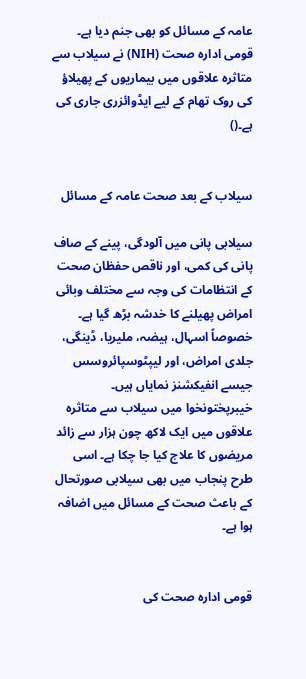عامہ کے مسائل کو بھی جنم دیا ہے۔ قومی ادارہ صحت (NIH) نے سیلاب سے متاثرہ علاقوں میں بیماریوں کے پھیلاؤ کی روک تھام کے لیے ایڈوائزری جاری کی ہے۔()


سیلاب کے بعد صحت عامہ کے مسائل

سیلابی پانی میں آلودگی، پینے کے صاف پانی کی کمی، اور ناقص حفظان صحت کے انتظامات کی وجہ سے مختلف وبائی امراض پھیلنے کا خدشہ بڑھ گیا ہے۔ خصوصاً اسہال، ہیضہ، ملیریا، ڈینگی، جلدی امراض، اور لیپٹوسپائروسس جیسے انفیکشنز نمایاں ہیں۔ خیبرپختونخوا میں سیلاب سے متاثرہ علاقوں میں ایک لاکھ چون ہزار سے زائد مریضوں کا علاج کیا جا چکا ہے۔ اسی طرح پنجاب میں بھی سیلابی صورتحال کے باعث صحت کے مسائل میں اضافہ ہوا ہے۔


قومی ادارہ صحت کی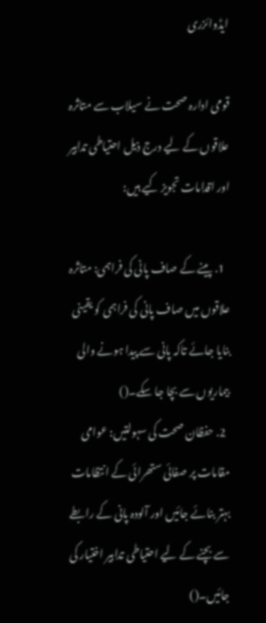ایڈوائزری

قومی ادارہ صحت نے سیلاب سے متاثرہ علاقوں کے لیے درج ذیل احتیاطی تدابیر اور اقدامات تجویز کیے ہیں:

  1. پینے کے صاف پانی کی فراہمی: متاثرہ علاقوں میں صاف پانی کی فراہمی کو یقینی بنایا جائے تاکہ پانی سے پیدا ہونے والی بیماریوں سے بچا جا سکے۔()
  2. حفظان صحت کی سہولتیں: عوامی مقامات پر صفائی ستھرائی کے انتظامات بہتر بنائے جائیں اور آلودہ پانی کے رابطے سے بچنے کے لیے احتیاطی تدابیر اختیار کی جائیں۔()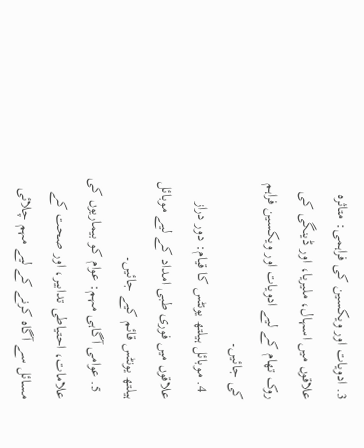3. ادویات اور ویکسین کی فراہمی: متاثرہ علاقوں میں اسہال، ملیریا، اور ڈینگی کی روک تھام کے لیے ادویات اور ویکسین فراہم کی جائیں۔
  4. موبائل ہیلتھ یونٹس کا قیام: دور دراز علاقوں میں فوری طبی امداد کے لیے موبائل ہیلتھ یونٹس قائم کیے جائیں۔
  5. عوامی آگاہی مہم: عوام کو بیماریوں کی علامات، احتیاطی تدابیر، اور صحت کے مسائل سے آگاہ کرنے کے لیے مہم چلائی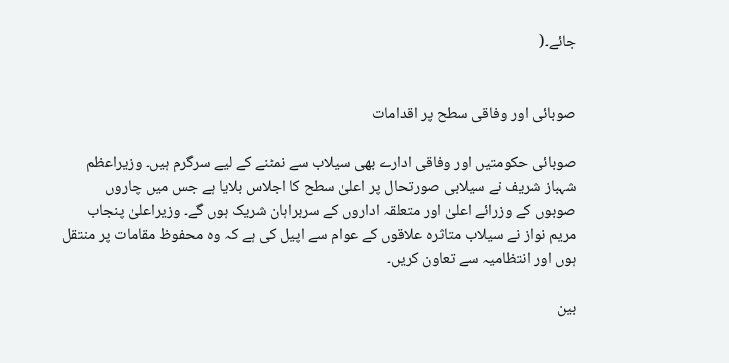جائے۔(


صوبائی اور وفاقی سطح پر اقدامات

صوبائی حکومتیں اور وفاقی ادارے بھی سیلاب سے نمٹنے کے لیے سرگرم ہیں۔ وزیراعظم شہباز شریف نے سیلابی صورتحال پر اعلیٰ سطح کا اجلاس بلایا ہے جس میں چاروں صوبوں کے وزرائے اعلیٰ اور متعلقہ اداروں کے سربراہان شریک ہوں گے۔ وزیراعلیٰ پنجاب مریم نواز نے سیلاب متاثرہ علاقوں کے عوام سے اپیل کی ہے کہ وہ محفوظ مقامات پر منتقل ہوں اور انتظامیہ سے تعاون کریں۔

بین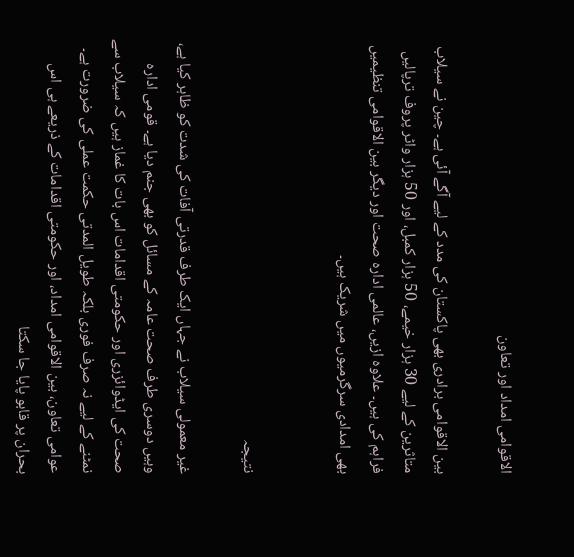الاقوامی امداد اور تعاون

بین الاقوامی برادری بھی پاکستان کی مدد کے لیے آگے آئی ہے۔ چین نے سیلاب متاثرین کے لیے 30 ہزار خیمے، 50 ہزار کمبل، اور 50 ہزار واٹر پروف ترپالیں فراہم کی ہیں۔ علاوہ ازیں، عالمی ادارہ صحت اور دیگر بین الاقوامی تنظیمیں بھی امدادی سرگرمیوں میں شریک ہیں۔


نتیجہ

غیر معمولی سیلاب نے جہاں ایک طرف قدرتی آفات کی شدت کو ظاہر کیا ہے، وہیں دوسری طرف صحت عامہ کے مسائل کو بھی جنم دیا ہے۔ قومی ادارہ صحت کی ایڈوائزری اور حکومتی اقدامات اس بات کا غماز ہیں کہ سیلاب سے نمٹنے کے لیے نہ صرف فوری بلکہ طویل المدتی حکمت عملی کی ضرورت ہے۔ عوامی تعاون، بین الاقوامی امداد، اور حکومتی اقدامات کے ذریعے ہی اس بحران پر قابو پایا جا سکتا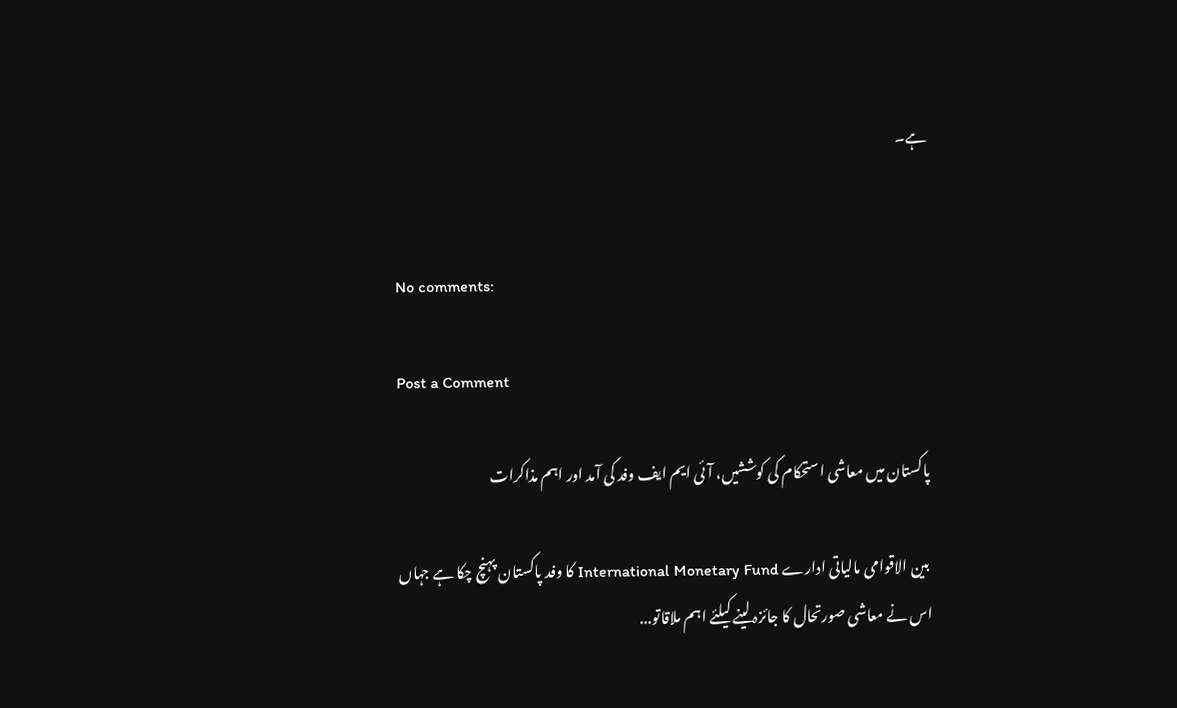ہے۔


No comments:

Post a Comment

پاکستان میں معاشی استحکام کی کوششیں، آئی ایم ایف وفد کی آمد اور اہم مذاکرات

 بین الاقوامی مالیاتی ادارے International Monetary Fund کا وفد پاکستان پہنچ چکا ہے جہاں اس نے معاشی صورتحال کا جائزہ لینے کیلئے اہم ملاقاتو...